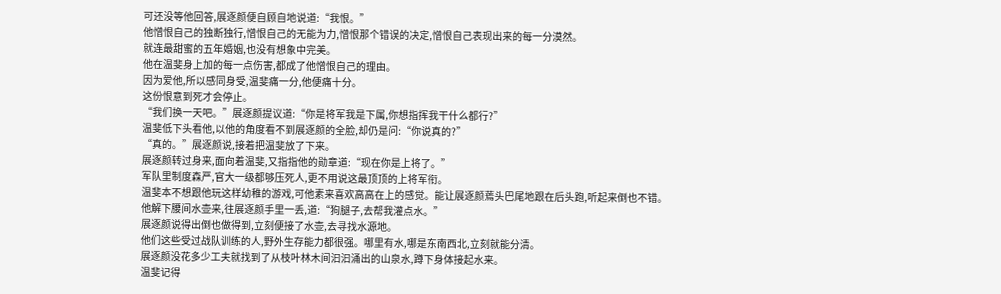可还没等他回答,展逐颜便自顾自地说道:“我恨。”
他憎恨自己的独断独行,憎恨自己的无能为力,憎恨那个错误的决定,憎恨自己表现出来的每一分漠然。
就连最甜蜜的五年婚姻,也没有想象中完美。
他在温斐身上加的每一点伤害,都成了他憎恨自己的理由。
因为爱他,所以感同身受,温斐痛一分,他便痛十分。
这份恨意到死才会停止。
“我们换一天吧。”展逐颜提议道:“你是将军我是下属,你想指挥我干什么都行?”
温斐低下头看他,以他的角度看不到展逐颜的全脸,却仍是问:“你说真的?”
“真的。”展逐颜说,接着把温斐放了下来。
展逐颜转过身来,面向着温斐,又指指他的勋章道:“现在你是上将了。”
军队里制度森严,官大一级都够压死人,更不用说这最顶顶的上将军衔。
温斐本不想跟他玩这样幼稚的游戏,可他素来喜欢高高在上的感觉。能让展逐颜蔫头巴尾地跟在后头跑,听起来倒也不错。
他解下腰间水壶来,往展逐颜手里一丢,道:“狗腿子,去帮我灌点水。”
展逐颜说得出倒也做得到,立刻便接了水壶,去寻找水源地。
他们这些受过战队训练的人,野外生存能力都很强。哪里有水,哪是东南西北,立刻就能分清。
展逐颜没花多少工夫就找到了从枝叶林木间汩汩涌出的山泉水,蹲下身体接起水来。
温斐记得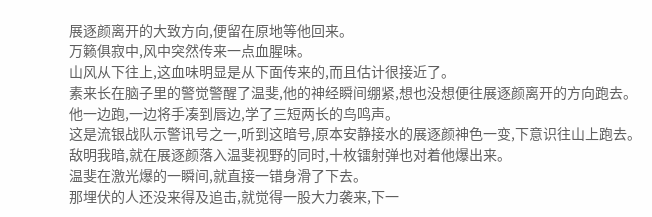展逐颜离开的大致方向,便留在原地等他回来。
万籁俱寂中,风中突然传来一点血腥味。
山风从下往上,这血味明显是从下面传来的,而且估计很接近了。
素来长在脑子里的警觉警醒了温斐,他的神经瞬间绷紧,想也没想便往展逐颜离开的方向跑去。
他一边跑,一边将手凑到唇边,学了三短两长的鸟鸣声。
这是流银战队示警讯号之一,听到这暗号,原本安静接水的展逐颜神色一变,下意识往山上跑去。
敌明我暗,就在展逐颜落入温斐视野的同时,十枚镭射弹也对着他爆出来。
温斐在激光爆的一瞬间,就直接一错身滑了下去。
那埋伏的人还没来得及追击,就觉得一股大力袭来,下一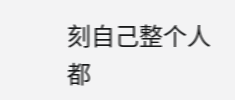刻自己整个人都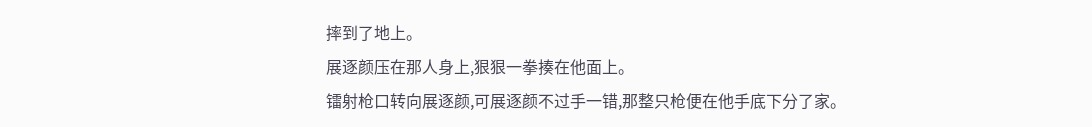摔到了地上。
展逐颜压在那人身上,狠狠一拳揍在他面上。
镭射枪口转向展逐颜,可展逐颜不过手一错,那整只枪便在他手底下分了家。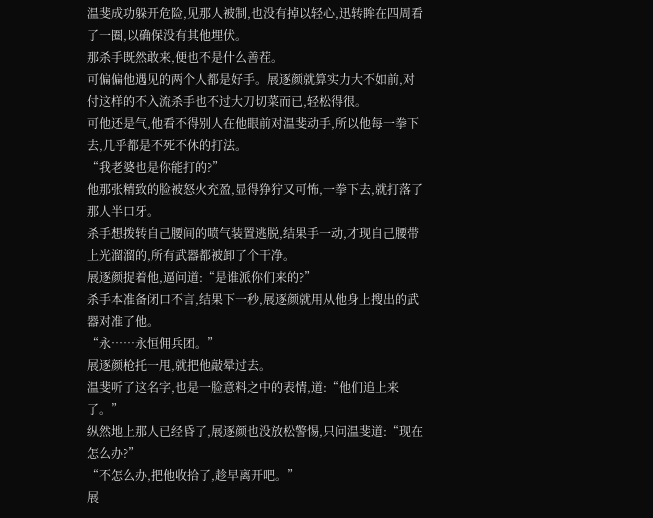温斐成功躲开危险,见那人被制,也没有掉以轻心,迅转眸在四周看了一圈,以确保没有其他埋伏。
那杀手既然敢来,便也不是什么善茬。
可偏偏他遇见的两个人都是好手。展逐颜就算实力大不如前,对付这样的不入流杀手也不过大刀切菜而已,轻松得很。
可他还是气,他看不得别人在他眼前对温斐动手,所以他每一拳下去,几乎都是不死不休的打法。
“我老婆也是你能打的?”
他那张精致的脸被怒火充盈,显得狰狞又可怖,一拳下去,就打落了那人半口牙。
杀手想拨转自己腰间的喷气装置逃脱,结果手一动,才现自己腰带上光溜溜的,所有武器都被卸了个干净。
展逐颜捉着他,逼问道:“是谁派你们来的?”
杀手本准备闭口不言,结果下一秒,展逐颜就用从他身上搜出的武器对准了他。
“永……永恒佣兵团。”
展逐颜枪托一甩,就把他敲晕过去。
温斐听了这名字,也是一脸意料之中的表情,道:“他们追上来了。”
纵然地上那人已经昏了,展逐颜也没放松警惕,只问温斐道:“现在怎么办?”
“不怎么办,把他收拾了,趁早离开吧。”
展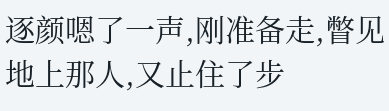逐颜嗯了一声,刚准备走,瞥见地上那人,又止住了步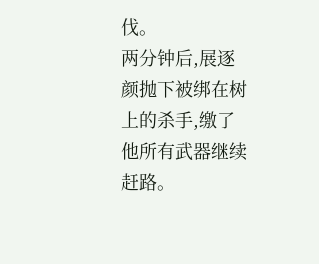伐。
两分钟后,展逐颜抛下被绑在树上的杀手,缴了他所有武器继续赶路。